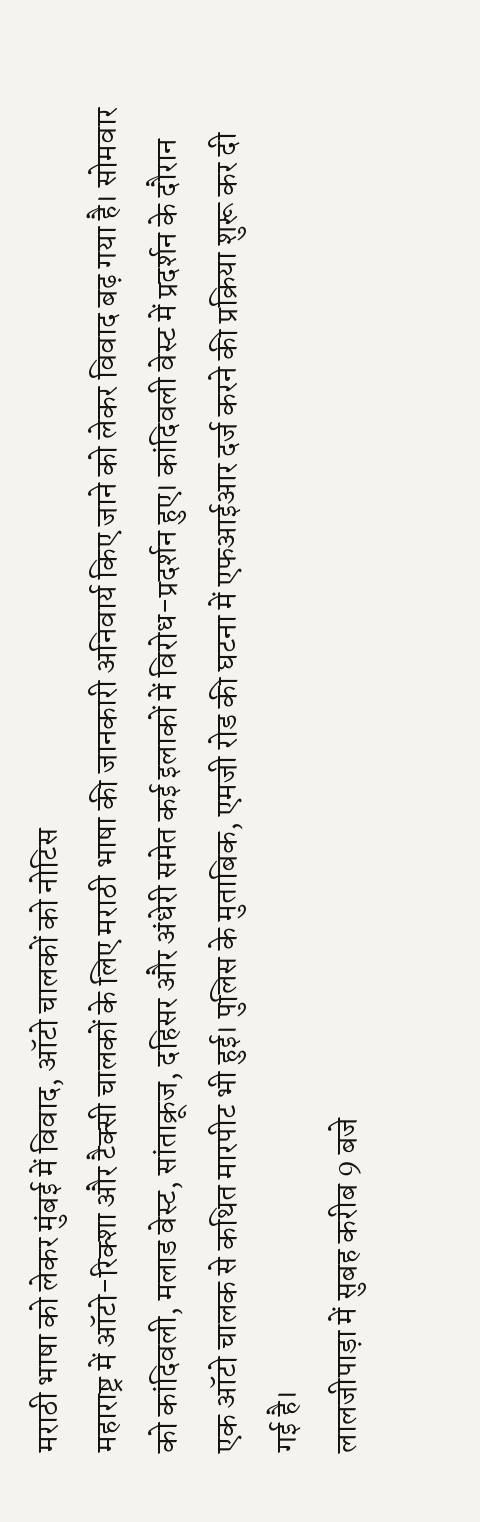मराठी भाषा को लेकर मुंबई में विवाद, ऑटो चालकों को नोटिस
महाराष्ट्र में ऑटो-रिक्शा और टैक्सी चालकों के लिए मराठी भाषा की जानकारी अनिवार्य किए जाने को लेकर विवाद बढ़ गया है। सोमवार को कांदिवली, मलाड वेस्ट, सांताक्रूज, दहिसर और अंधेरी समेत कई इलाकों में विरोध-प्रदर्शन हुए। कांदिवली वेस्ट में प्रदर्शन के दौरान एक ऑटो चालक से कथित मारपीट भी हुई। पुलिस के मुताबिक, एमजी रोड की घटना में एफआईआर दर्ज करने की प्रक्रिया शुरू कर दी गई है।
लालजीपाड़ा में सुबह करीब 9 बजे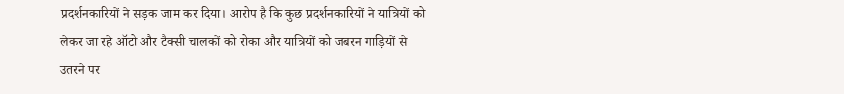प्रदर्शनकारियों ने सड़क जाम कर दिया। आरोप है कि कुछ प्रदर्शनकारियों ने यात्रियों को लेकर जा रहे ऑटो और टैक्सी चालकों को रोका और यात्रियों को जबरन गाड़ियों से उतरने पर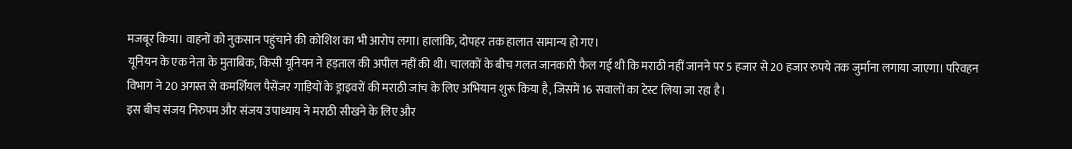मजबूर किया। वाहनों को नुकसान पहुंचाने की कोशिश का भी आरोप लगा। हालांकि, दोपहर तक हालात सामान्य हो गए।
यूनियन के एक नेता के मुताबिक, किसी यूनियन ने हड़ताल की अपील नहीं की थी। चालकों के बीच गलत जानकारी फैल गई थी कि मराठी नहीं जानने पर 5 हजार से 20 हजार रुपये तक जुर्माना लगाया जाएगा। परिवहन विभाग ने 20 अगस्त से कमर्शियल पैसेंजर गाड़ियों के ड्राइवरों की मराठी जांच के लिए अभियान शुरू किया है, जिसमें 16 सवालों का टेस्ट लिया जा रहा है।
इस बीच संजय निरुपम और संजय उपाध्याय ने मराठी सीखने के लिए और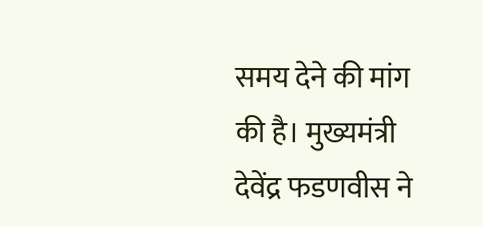समय देने की मांग की है। मुख्यमंत्री देवेंद्र फडणवीस ने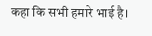कहा कि सभी हमारे भाई है।